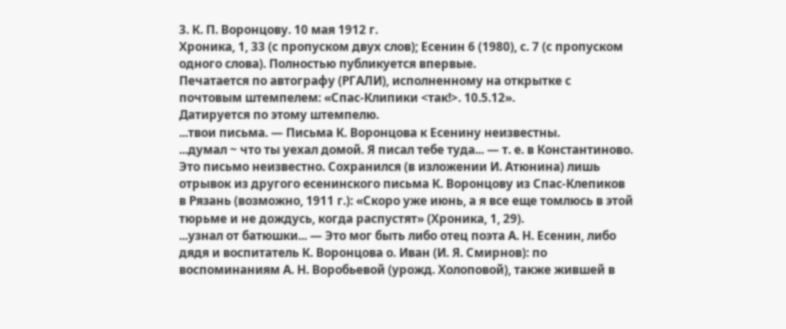3. К. П. Воронцову. 10 мая 1912 г.
Хроника, 1, 33 (с пропуском двух слов); Есенин 6 (1980), с. 7 (с пропуском одного слова). Полностью публикуется впервые.
Печатается по автографу (РГАЛИ), исполненному на открытке с почтовым штемпелем: «Спас-Клипики <так!>. 10.5.12».
Датируется по этому штемпелю.
...твои письма. — Письма К. Воронцова к Есенину неизвестны.
...думал ~ что ты уехал домой. Я писал тебе туда... — т. е. в Константиново. Это письмо неизвестно. Сохранился (в изложении И. Атюнина) лишь отрывок из другого есенинского письма К. Воронцову из Спас-Клепиков в Рязань (возможно, 1911 г.): «Скоро уже июнь, а я все еще томлюсь в этой тюрьме и не дождусь, когда распустят» (Хроника, 1, 29).
...узнал от батюшки... — Это мог быть либо отец поэта А. Н. Есенин, либо дядя и воспитатель К. Воронцова о. Иван (И. Я. Смирнов): по воспоминаниям А. Н. Воробьевой (урожд. Холоповой), также жившей в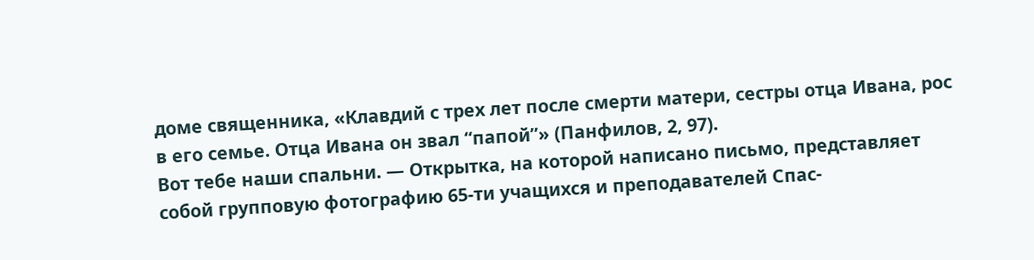доме священника, «Клавдий с трех лет после смерти матери, сестры отца Ивана, рос в его семье. Отца Ивана он звал “папой”» (Панфилов, 2, 97).
Вот тебе наши спальни. — Открытка, на которой написано письмо, представляет собой групповую фотографию 65-ти учащихся и преподавателей Спас-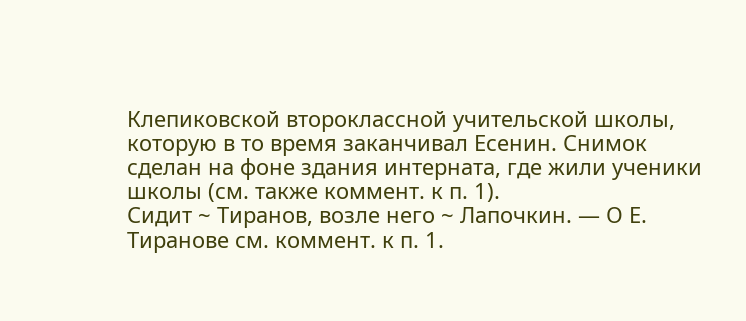Клепиковской второклассной учительской школы, которую в то время заканчивал Есенин. Снимок сделан на фоне здания интерната, где жили ученики школы (см. также коммент. к п. 1).
Сидит ~ Тиранов, возле него ~ Лапочкин. — О Е. Тиранове см. коммент. к п. 1.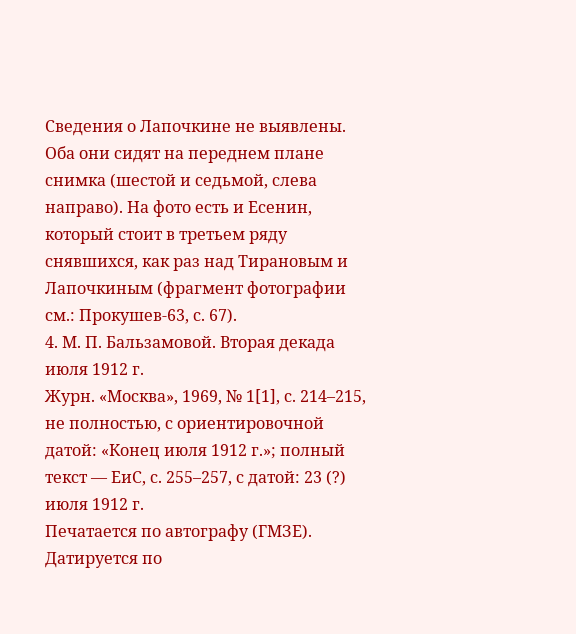Сведения о Лапочкине не выявлены. Оба они сидят на переднем плане снимка (шестой и седьмой, слева направо). На фото есть и Есенин, который стоит в третьем ряду снявшихся, как раз над Тирановым и Лапочкиным (фрагмент фотографии см.: Прокушев-63, с. 67).
4. М. П. Бальзамовой. Вторая декада июля 1912 г.
Журн. «Москва», 1969, № 1[1], с. 214–215, не полностью, с ориентировочной датой: «Конец июля 1912 г.»; полный текст — ЕиС, с. 255–257, с датой: 23 (?) июля 1912 г.
Печатается по автографу (ГМЗЕ).
Датируется по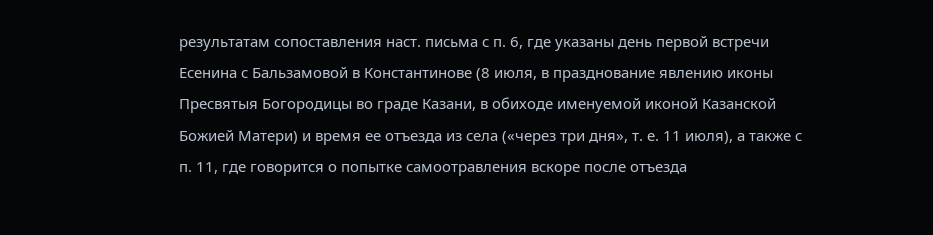результатам сопоставления наст. письма с п. 6, где указаны день первой встречи Есенина с Бальзамовой в Константинове (8 июля, в празднование явлению иконы Пресвятыя Богородицы во граде Казани, в обиходе именуемой иконой Казанской Божией Матери) и время ее отъезда из села («через три дня», т. е. 11 июля), а также с п. 11, где говорится о попытке самоотравления вскоре после отъезда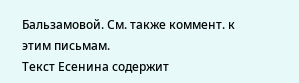Бальзамовой. См. также коммент. к этим письмам.
Текст Есенина содержит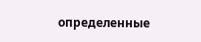определенные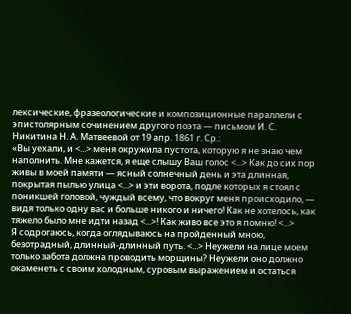лексические, фразеологические и композиционные параллели с эпистолярным сочинением другого поэта — письмом И. С. Никитина Н. А. Матвеевой от 19 апр. 1861 г. Ср.:
«Вы уехали, и <...> меня окружила пустота, которую я не знаю чем наполнить. Мне кажется, я еще слышу Ваш голос <...> Как до сих пор живы в моей памяти — ясный солнечный день и эта длинная, покрытая пылью улица <...> и эти ворота, подле которых я стоял с поникшей головой, чуждый всему, что вокруг меня происходило, — видя только одну вас и больше никого и ничего! Как не хотелось, как тяжело было мне идти назад <...>! Как живо все это я помню! <...>
Я содрогаюсь, когда оглядываюсь на пройденный мною, безотрадный, длинный-длинный путь. <...> Неужели на лице моем только забота должна проводить морщины? Неужели оно должно окаменеть с своим холодным, суровым выражением и остаться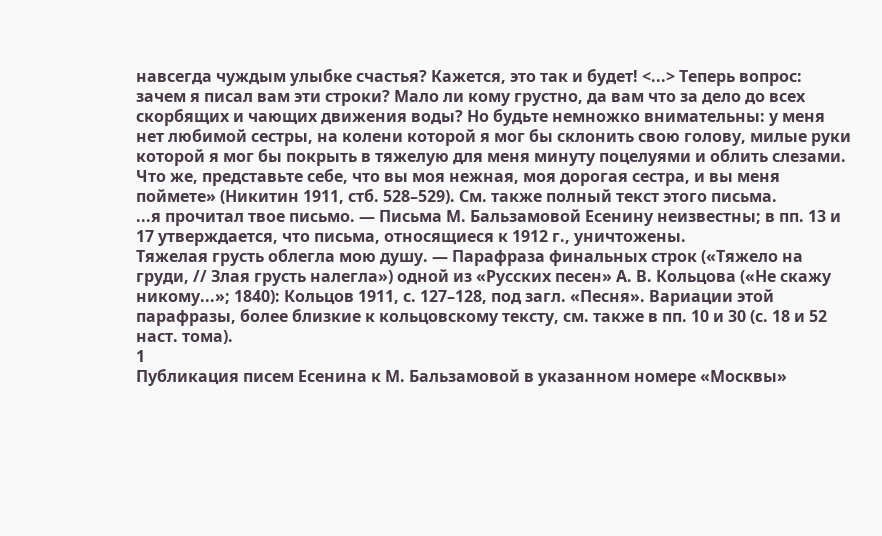навсегда чуждым улыбке счастья? Кажется, это так и будет! <...> Теперь вопрос: зачем я писал вам эти строки? Мало ли кому грустно, да вам что за дело до всех скорбящих и чающих движения воды? Но будьте немножко внимательны: у меня нет любимой сестры, на колени которой я мог бы склонить свою голову, милые руки которой я мог бы покрыть в тяжелую для меня минуту поцелуями и облить слезами. Что же, представьте себе, что вы моя нежная, моя дорогая сестра, и вы меня поймете» (Никитин 1911, стб. 528–529). См. также полный текст этого письма.
...я прочитал твое письмо. — Письма М. Бальзамовой Есенину неизвестны; в пп. 13 и 17 утверждается, что письма, относящиеся к 1912 г., уничтожены.
Тяжелая грусть облегла мою душу. — Парафраза финальных строк («Тяжело на груди, // Злая грусть налегла») одной из «Русских песен» А. В. Кольцова («Не скажу никому...»; 1840): Кольцов 1911, с. 127–128, под загл. «Песня». Вариации этой парафразы, более близкие к кольцовскому тексту, см. также в пп. 10 и 30 (с. 18 и 52 наст. тома).
1
Публикация писем Есенина к М. Бальзамовой в указанном номере «Москвы»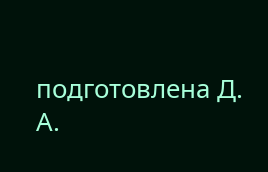подготовлена Д. А.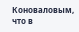Коноваловым, что в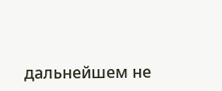дальнейшем не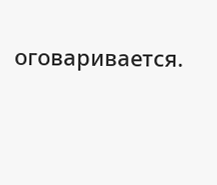оговаривается.